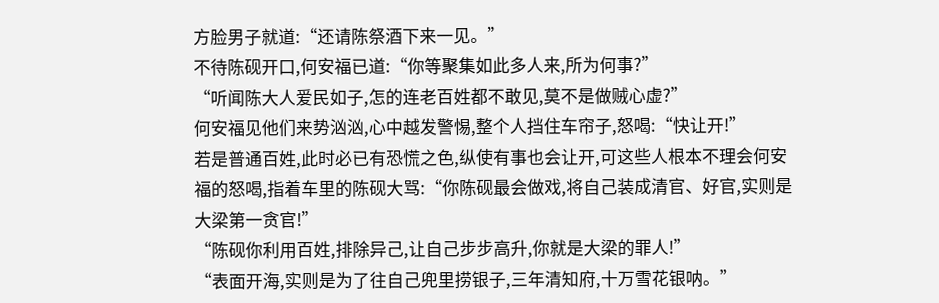方脸男子就道:“还请陈祭酒下来一见。”
不待陈砚开口,何安福已道:“你等聚集如此多人来,所为何事?”
“听闻陈大人爱民如子,怎的连老百姓都不敢见,莫不是做贼心虚?”
何安福见他们来势汹汹,心中越发警惕,整个人挡住车帘子,怒喝:“快让开!”
若是普通百姓,此时必已有恐慌之色,纵使有事也会让开,可这些人根本不理会何安福的怒喝,指着车里的陈砚大骂:“你陈砚最会做戏,将自己装成清官、好官,实则是大梁第一贪官!”
“陈砚你利用百姓,排除异己,让自己步步高升,你就是大梁的罪人!”
“表面开海,实则是为了往自己兜里捞银子,三年清知府,十万雪花银呐。”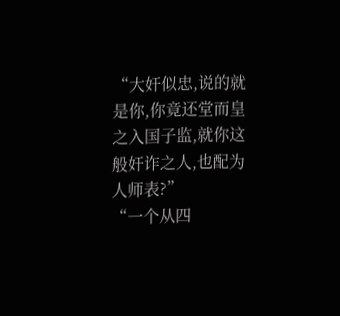“大奸似忠,说的就是你,你竟还堂而皇之入国子监,就你这般奸诈之人,也配为人师表?”
“一个从四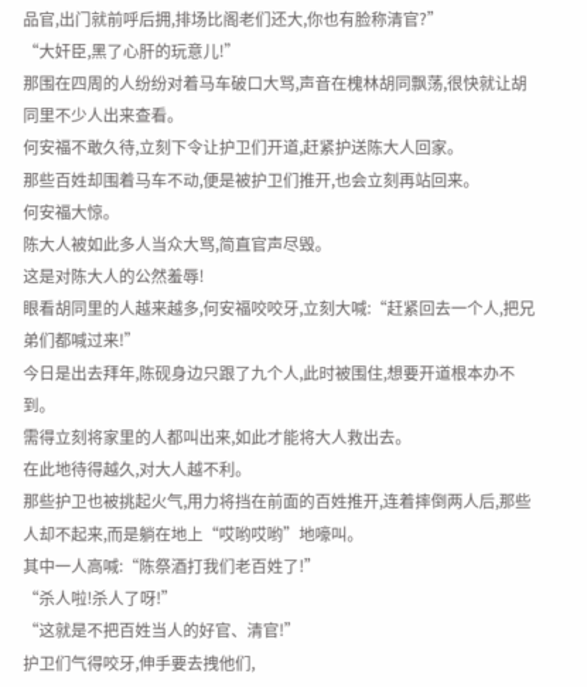品官,出门就前呼后拥,排场比阁老们还大,你也有脸称清官?”
“大奸臣,黑了心肝的玩意儿!”
那围在四周的人纷纷对着马车破口大骂,声音在槐林胡同飘荡,很快就让胡同里不少人出来查看。
何安福不敢久待,立刻下令让护卫们开道,赶紧护送陈大人回家。
那些百姓却围着马车不动,便是被护卫们推开,也会立刻再站回来。
何安福大惊。
陈大人被如此多人当众大骂,简直官声尽毁。
这是对陈大人的公然羞辱!
眼看胡同里的人越来越多,何安福咬咬牙,立刻大喊:“赶紧回去一个人,把兄弟们都喊过来!”
今日是出去拜年,陈砚身边只跟了九个人,此时被围住,想要开道根本办不到。
需得立刻将家里的人都叫出来,如此才能将大人救出去。
在此地待得越久,对大人越不利。
那些护卫也被挑起火气,用力将挡在前面的百姓推开,连着摔倒两人后,那些人却不起来,而是躺在地上“哎哟哎哟”地嚎叫。
其中一人高喊:“陈祭酒打我们老百姓了!”
“杀人啦!杀人了呀!”
“这就是不把百姓当人的好官、清官!”
护卫们气得咬牙,伸手要去拽他们,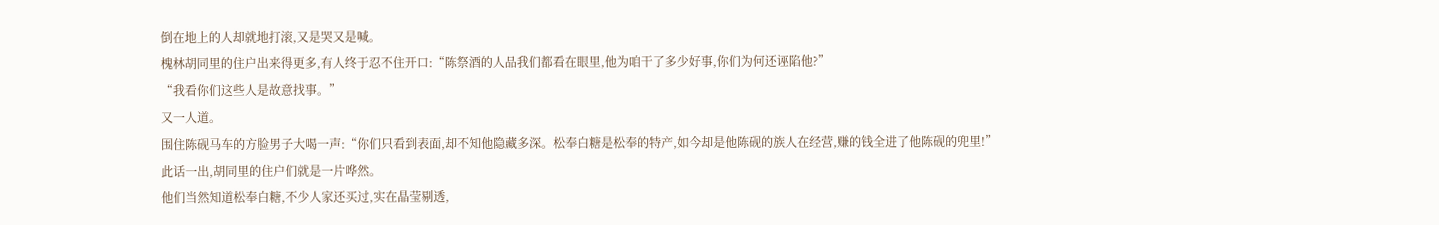倒在地上的人却就地打滚,又是哭又是喊。
槐林胡同里的住户出来得更多,有人终于忍不住开口:“陈祭酒的人品我们都看在眼里,他为咱干了多少好事,你们为何还诬陷他?”
“我看你们这些人是故意找事。”
又一人道。
围住陈砚马车的方脸男子大喝一声:“你们只看到表面,却不知他隐藏多深。松奉白糖是松奉的特产,如今却是他陈砚的族人在经营,赚的钱全进了他陈砚的兜里!”
此话一出,胡同里的住户们就是一片哗然。
他们当然知道松奉白糖,不少人家还买过,实在晶莹剔透,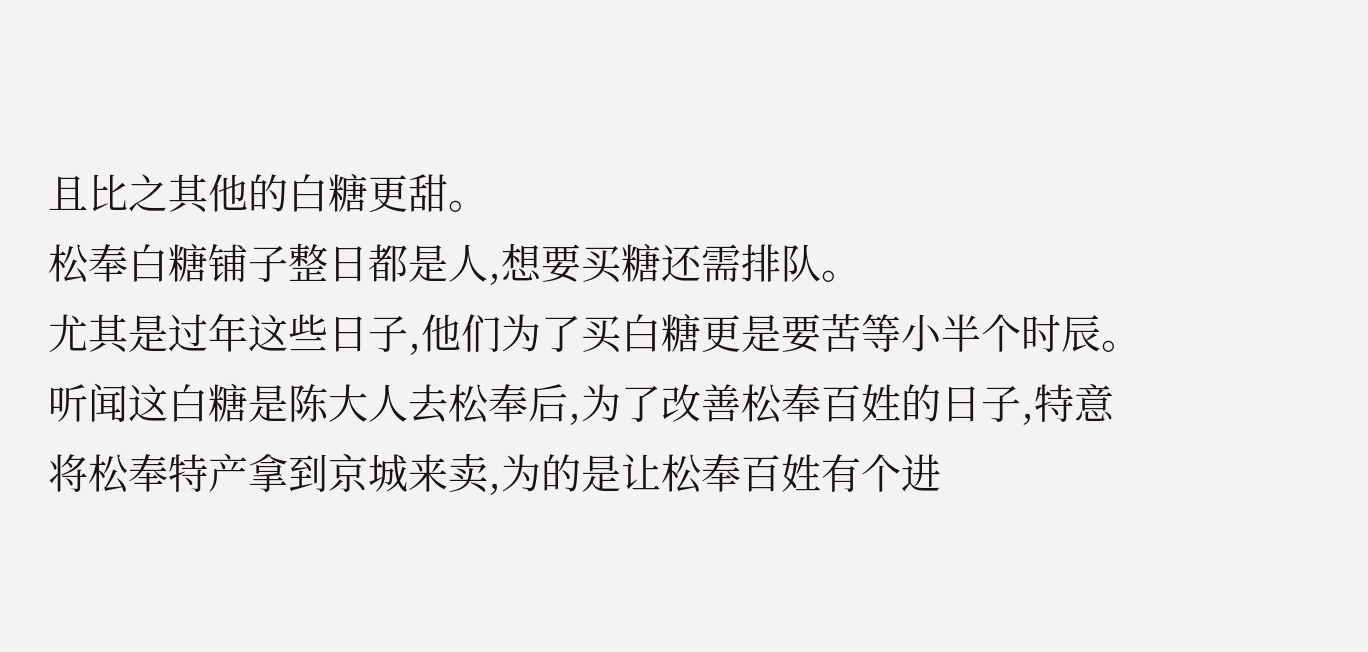且比之其他的白糖更甜。
松奉白糖铺子整日都是人,想要买糖还需排队。
尤其是过年这些日子,他们为了买白糖更是要苦等小半个时辰。
听闻这白糖是陈大人去松奉后,为了改善松奉百姓的日子,特意将松奉特产拿到京城来卖,为的是让松奉百姓有个进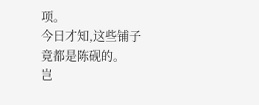项。
今日才知,这些铺子竟都是陈砚的。
岂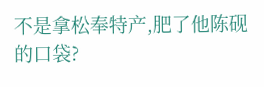不是拿松奉特产,肥了他陈砚的口袋?